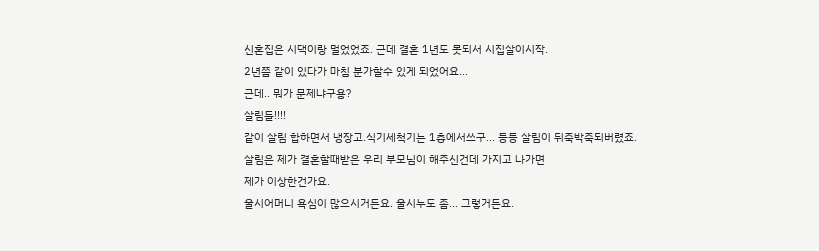신혼집은 시댁이랑 멀었었죠. 근데 결혼 1년도 못되서 시집살이시작.
2년쯤 같이 있다가 마침 분가할수 있게 되었어요...
근데.. 뭐가 문제냐구용?
살림들!!!!
같이 살림 합하면서 냉장고.식기세척기는 1층에서쓰구... 등등 살림이 뒤죽박죽되버렸죠.
살림은 제가 결혼할때받은 우리 부모님이 해주신건데 가지고 나가면
제가 이상한건가요.
울시어머니 욕심이 많으시거든요. 울시누도 좀... 그렇거든요.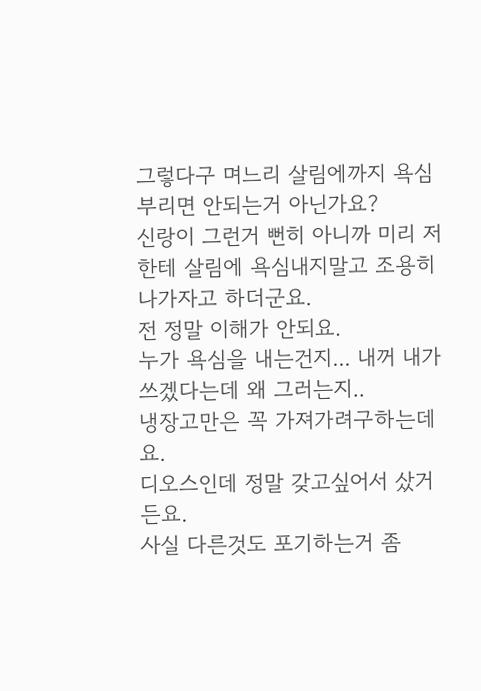그렇다구 며느리 살림에까지 욕심부리면 안되는거 아닌가요?
신랑이 그런거 뻔히 아니까 미리 저한테 살림에 욕심내지말고 조용히나가자고 하더군요.
전 정말 이해가 안되요.
누가 욕심을 내는건지... 내꺼 내가 쓰겠다는데 왜 그러는지..
냉장고만은 꼭 가져가려구하는데요.
디오스인데 정말 갖고싶어서 샀거든요.
사실 다른것도 포기하는거 좀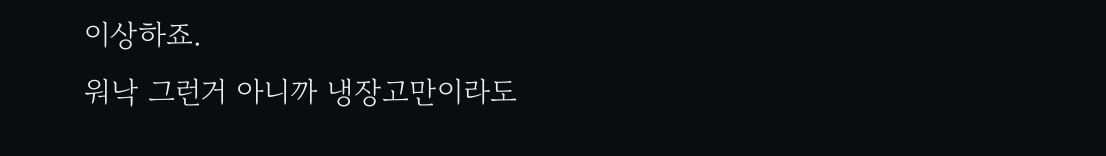이상하죠.
워낙 그런거 아니까 냉장고만이라도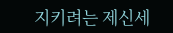지키려는 제신세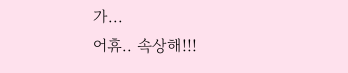가...
어휴.. 속상해!!!